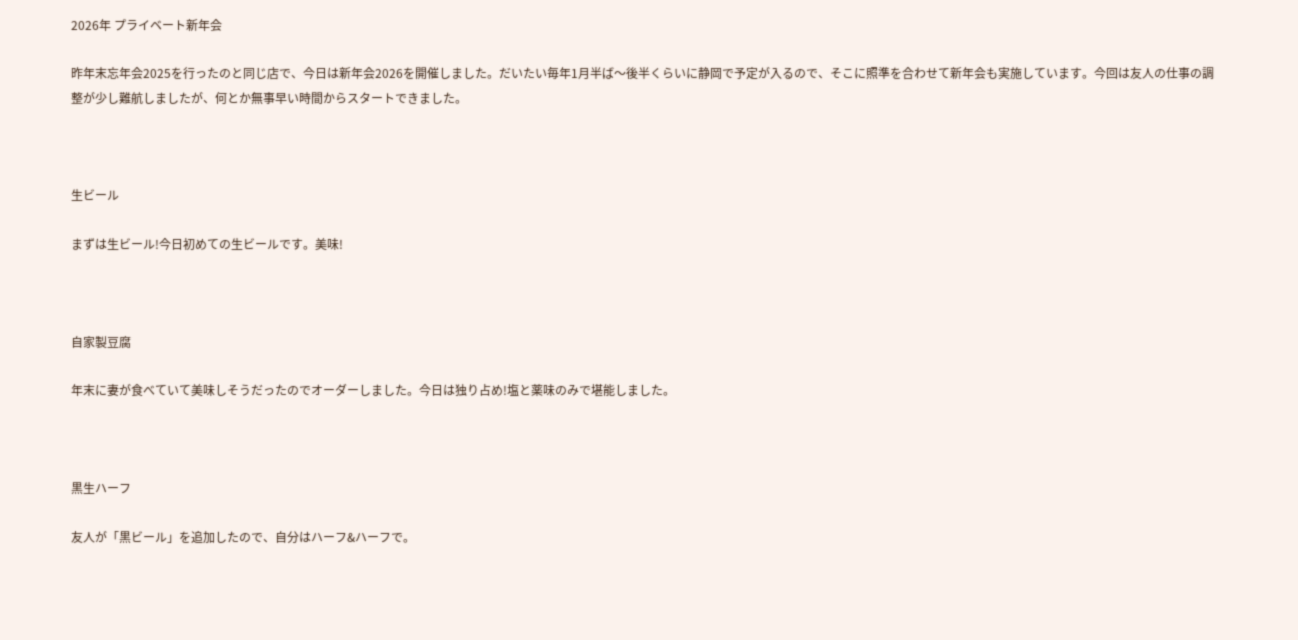2026年 プライベート新年会

昨年末忘年会2025を行ったのと同じ店で、今日は新年会2026を開催しました。だいたい毎年1月半ば〜後半くらいに静岡で予定が入るので、そこに照準を合わせて新年会も実施しています。今回は友人の仕事の調整が少し難航しましたが、何とか無事早い時間からスタートできました。



生ビール

まずは生ビール!今日初めての生ビールです。美味!



自家製豆腐

年末に妻が食べていて美味しそうだったのでオーダーしました。今日は独り占め!塩と薬味のみで堪能しました。



黒生ハーフ

友人が「黒ビール」を追加したので、自分はハーフ&ハーフで。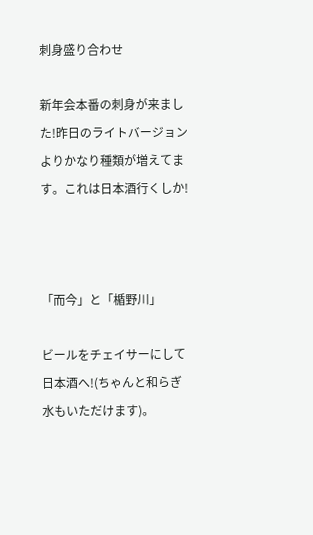刺身盛り合わせ

新年会本番の刺身が来ました!昨日のライトバージョンよりかなり種類が増えてます。これは日本酒行くしか!



「而今」と「楯野川」

ビールをチェイサーにして日本酒へ!(ちゃんと和らぎ水もいただけます)。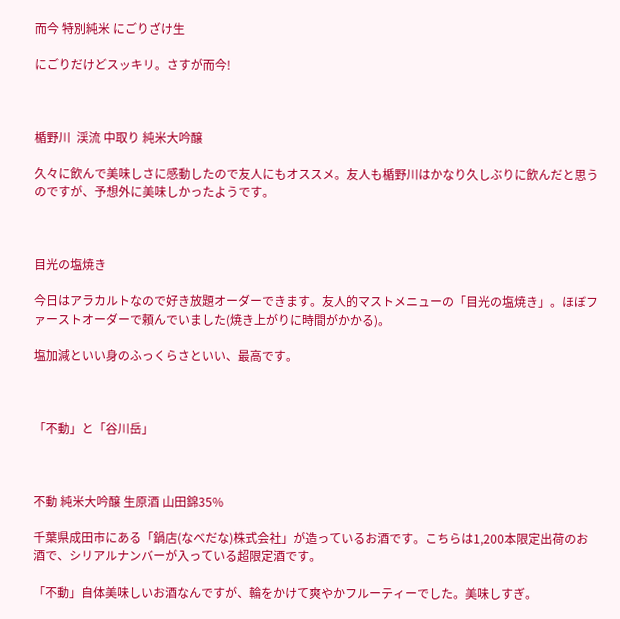而今 特別純米 にごりざけ生

にごりだけどスッキリ。さすが而今!



楯野川  渓流 中取り 純米大吟醸

久々に飲んで美味しさに感動したので友人にもオススメ。友人も楯野川はかなり久しぶりに飲んだと思うのですが、予想外に美味しかったようです。



目光の塩焼き

今日はアラカルトなので好き放題オーダーできます。友人的マストメニューの「目光の塩焼き」。ほぼファーストオーダーで頼んでいました(焼き上がりに時間がかかる)。

塩加減といい身のふっくらさといい、最高です。



「不動」と「谷川岳」



不動 純米大吟醸 生原酒 山田錦35%

千葉県成田市にある「鍋店(なべだな)株式会社」が造っているお酒です。こちらは1,200本限定出荷のお酒で、シリアルナンバーが入っている超限定酒です。

「不動」自体美味しいお酒なんですが、輪をかけて爽やかフルーティーでした。美味しすぎ。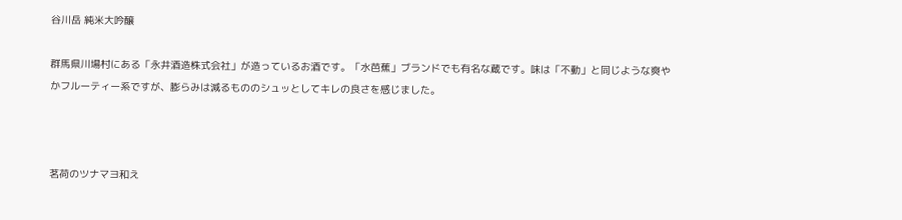谷川岳 純米大吟醸

群馬県川場村にある「永井酒造株式会社」が造っているお酒です。「水芭蕉」ブランドでも有名な蔵です。味は「不動」と同じような爽やかフルーティー系ですが、膨らみは減るもののシュッとしてキレの良さを感じました。



茗荷のツナマヨ和え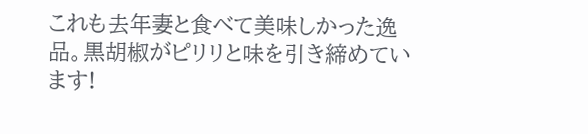これも去年妻と食べて美味しかった逸品。黒胡椒がピリリと味を引き締めています!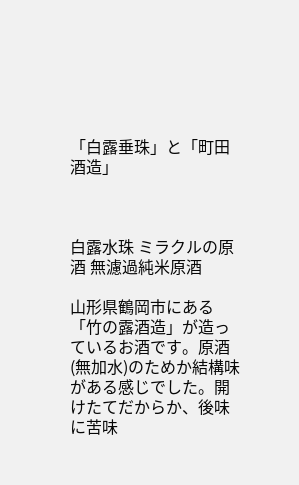「白露垂珠」と「町田酒造」



白露水珠 ミラクルの原酒 無濾過純米原酒

山形県鶴岡市にある「竹の露酒造」が造っているお酒です。原酒(無加水)のためか結構味がある感じでした。開けたてだからか、後味に苦味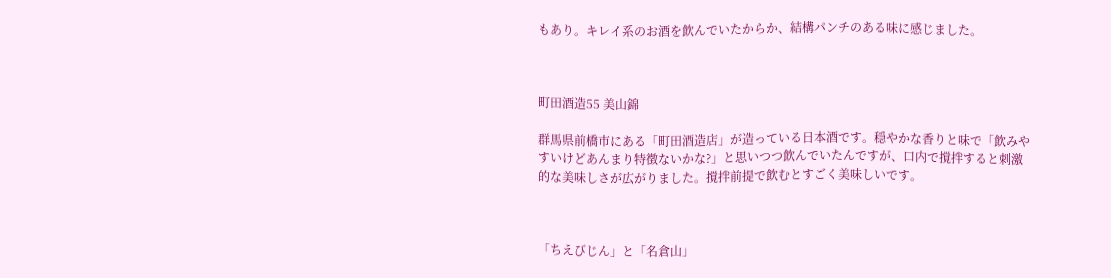もあり。キレイ系のお酒を飲んでいたからか、結構パンチのある味に感じました。



町田酒造55 美山錦

群馬県前橋市にある「町田酒造店」が造っている日本酒です。穏やかな香りと味で「飲みやすいけどあんまり特徴ないかな?」と思いつつ飲んでいたんですが、口内で撹拌すると刺激的な美味しさが広がりました。撹拌前提で飲むとすごく美味しいです。



「ちえびじん」と「名倉山」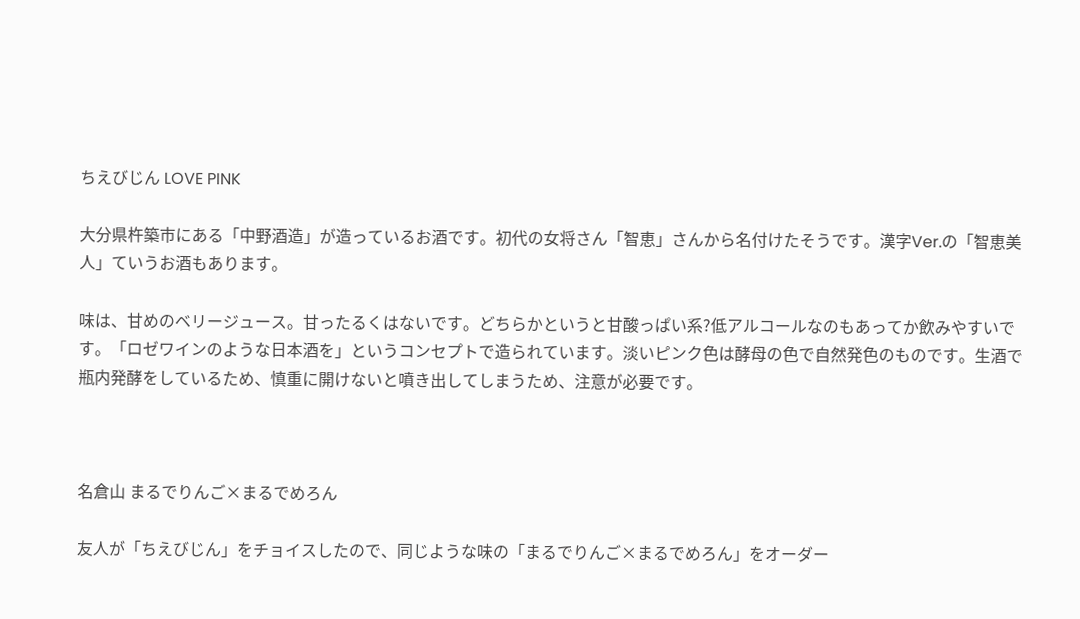ちえびじん LOVE PINK

大分県杵築市にある「中野酒造」が造っているお酒です。初代の女将さん「智恵」さんから名付けたそうです。漢字Ver.の「智恵美人」ていうお酒もあります。

味は、甘めのベリージュース。甘ったるくはないです。どちらかというと甘酸っぱい系?低アルコールなのもあってか飲みやすいです。「ロゼワインのような日本酒を」というコンセプトで造られています。淡いピンク色は酵母の色で自然発色のものです。生酒で瓶内発酵をしているため、慎重に開けないと噴き出してしまうため、注意が必要です。



名倉山 まるでりんご×まるでめろん

友人が「ちえびじん」をチョイスしたので、同じような味の「まるでりんご×まるでめろん」をオーダー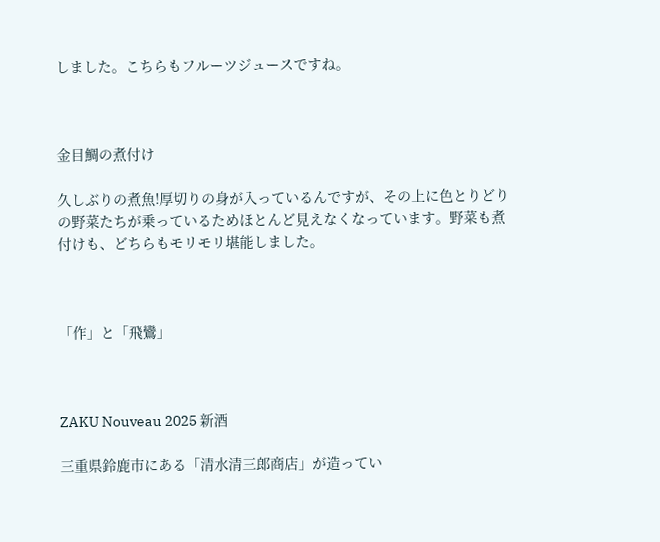しました。こちらもフルーツジュースですね。



金目鯛の煮付け

久しぶりの煮魚!厚切りの身が入っているんですが、その上に色とりどりの野菜たちが乗っているためほとんど見えなくなっています。野菜も煮付けも、どちらもモリモリ堪能しました。



「作」と「飛鸞」



ZAKU Nouveau 2025 新酒

三重県鈴鹿市にある「清水清三郎商店」が造ってい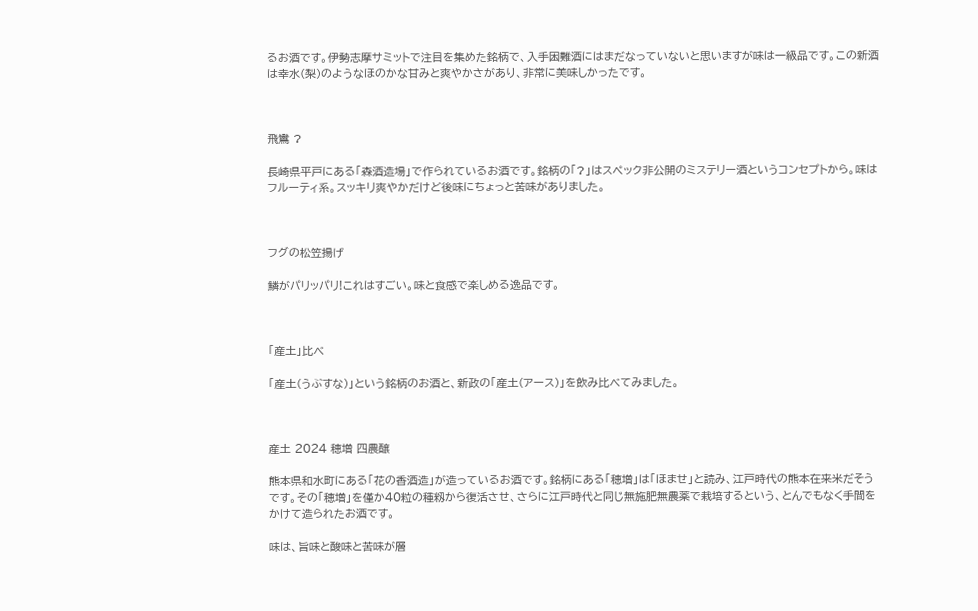るお酒です。伊勢志摩サミットで注目を集めた銘柄で、入手困難酒にはまだなっていないと思いますが味は一級品です。この新酒は幸水(梨)のようなほのかな甘みと爽やかさがあり、非常に美味しかったです。



飛鸞 ?

長崎県平戸にある「森酒造場」で作られているお酒です。銘柄の「?」はスペック非公開のミステリー酒というコンセプトから。味はフルーティ系。スッキリ爽やかだけど後味にちょっと苦味がありました。



フグの松笠揚げ

鱗がパリッパリ!これはすごい。味と食感で楽しめる逸品です。



「産土」比べ

「産土(うぶすな)」という銘柄のお酒と、新政の「産土(アース)」を飲み比べてみました。



産土 2024 穂増 四農醸

熊本県和水町にある「花の香酒造」が造っているお酒です。銘柄にある「穂増」は「ほませ」と読み、江戸時代の熊本在来米だそうです。その「穂増」を僅か40粒の種籾から復活させ、さらに江戸時代と同じ無施肥無農薬で栽培するという、とんでもなく手間をかけて造られたお酒です。

味は、旨味と酸味と苦味が層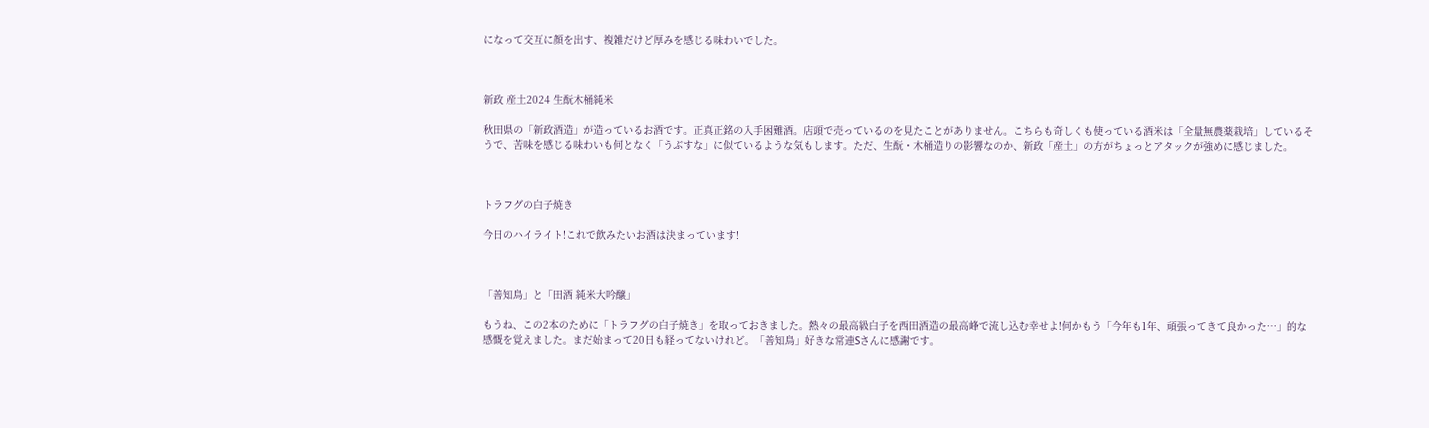になって交互に顔を出す、複雑だけど厚みを感じる味わいでした。



新政 産土2024 生酛木桶純米

秋田県の「新政酒造」が造っているお酒です。正真正銘の入手困難酒。店頭で売っているのを見たことがありません。こちらも奇しくも使っている酒米は「全量無農薬栽培」しているそうで、苦味を感じる味わいも何となく「うぶすな」に似ているような気もします。ただ、生酛・木桶造りの影響なのか、新政「産土」の方がちょっとアタックが強めに感じました。



トラフグの白子焼き

今日のハイライト!これで飲みたいお酒は決まっています!



「善知鳥」と「田酒 純米大吟醸」

もうね、この2本のために「トラフグの白子焼き」を取っておきました。熱々の最高級白子を西田酒造の最高峰で流し込む幸せよ!何かもう「今年も1年、頑張ってきて良かった…」的な感慨を覚えました。まだ始まって20日も経ってないけれど。「善知鳥」好きな常連Sさんに感謝です。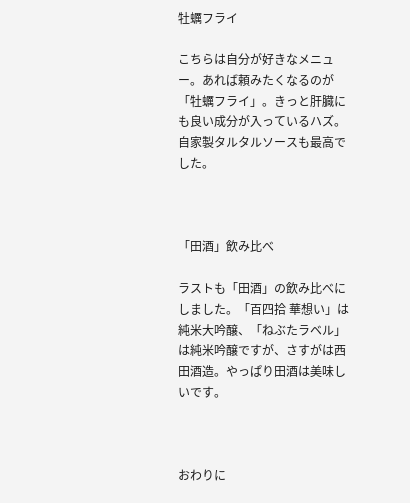牡蠣フライ

こちらは自分が好きなメニュー。あれば頼みたくなるのが「牡蠣フライ」。きっと肝臓にも良い成分が入っているハズ。自家製タルタルソースも最高でした。



「田酒」飲み比べ

ラストも「田酒」の飲み比べにしました。「百四拾 華想い」は純米大吟醸、「ねぶたラベル」は純米吟醸ですが、さすがは西田酒造。やっぱり田酒は美味しいです。



おわりに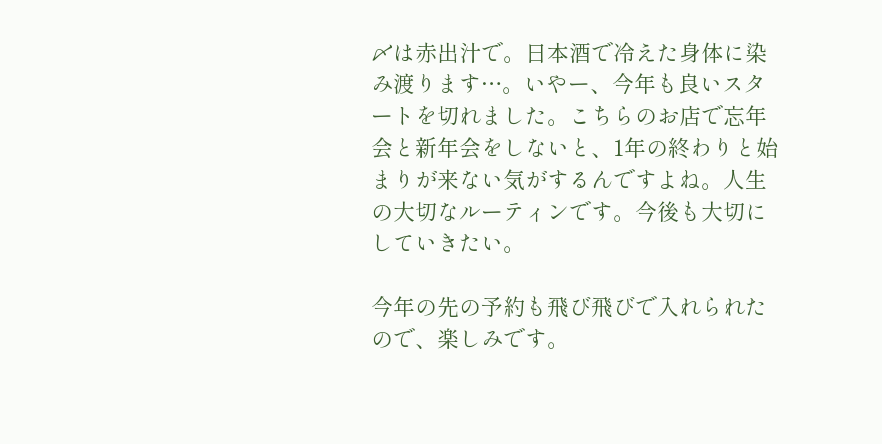〆は赤出汁で。日本酒で冷えた身体に染み渡ります…。いやー、今年も良いスタートを切れました。こちらのお店で忘年会と新年会をしないと、1年の終わりと始まりが来ない気がするんですよね。人生の大切なルーティンです。今後も大切にしていきたい。

今年の先の予約も飛び飛びで入れられたので、楽しみです。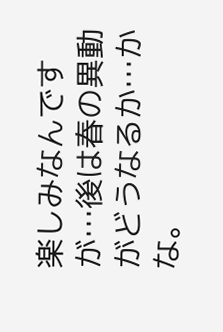楽しみなんですが…後は春の異動がどうなるか…かな。